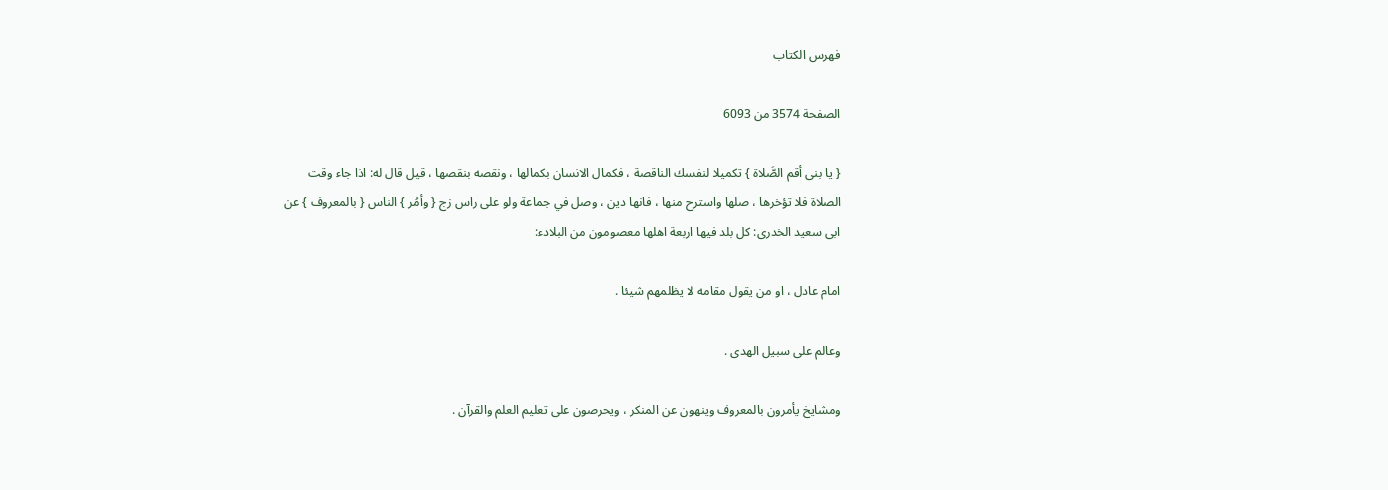فهرس الكتاب

الصفحة 3574 من 6093

{ يا بنى أقم الصَّلاة } تكميلا لنفسك الناقصة ، فكمال الانسان بكمالها ، ونقصه بنقصها ، قيل قال له: اذا جاء وقت الصلاة فلا تؤخرها ، صلها واسترح منها ، فانها دين ، وصل في جماعة ولو على راس زج { وأمُر } الناس { بالمعروف } عن ابى سعيد الخدرى: كل بلد فيها اربعة اهلها معصومون من البلادء:

امام عادل ، او من يقول مقامه لا يظلمهم شيئا .

وعالم على سبيل الهدى .

ومشايخ يأمرون بالمعروف وينهون عن المنكر ، ويحرصون على تعليم العلم والقرآن .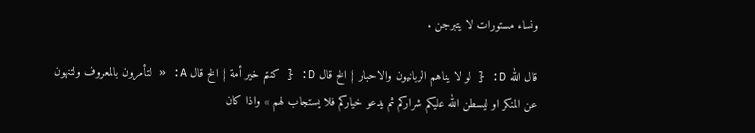ونساء مستورات لا يتبرجن .

قال الله D: { لو لا يناهم الربانيون والاحبار } الخ قال D: { كنتم خير أمة } الخ قال A: « لتأمرون بالمعروف ولتنهون عن المنكر او ليسطن الله عليكم شراركم ثم يدعو خياركم فلا يستجاب لهم » واذا كان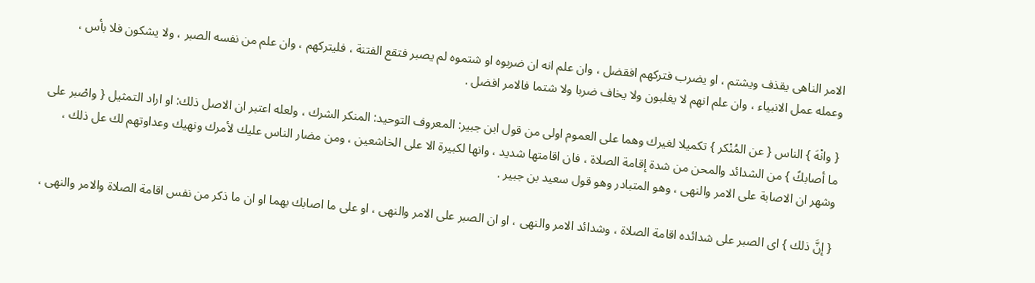الامر الناهى يقذف ويشتم ، او يضرب فتركهم افقضل ، وان علم انه ان ضربوه او شتموه لم يصبر فتقع الفتنة ، فليتركهم ، وان علم من نفسه الصبر ، ولا يشكون فلا بأس ، وعمله عمل الانبياء ، وان علم انهم لا يغلبون ولا يخاف ضربا ولا شتما فالامر افضل .

{ وانْهَ } الناس { عن المُنْكر } تكميلا لغيرك وهما على العموم اولى من قول ابن جبير: المعروف التوحيد: المنكر الشرك ، ولعله اعتبر ان الاصل ذلك: او اراد التمثيل { واصْبر على ما أصابكً } من الشدائد والمحن من شدة إقامة الصلاة ، فان اقامتها شديد ، وانها لكبيرة الا على الخاشعين ، ومن مضار الناس عليك لأمرك ونهيك وعداوتهم لك عل ذلك ، وشهر ان الاصابة على الامر والنهى ، وهو المتبادر وهو قول سعيد بن جبير .

{ إنَّ ذلك } اى الصبر على شدائده اقامة الصلاة ، وشدائد الامر والنهى ، او ان الصبر على الامر والنهى ، او على ما اصابك بهما او ان ما ذكر من نفس اقامة الصلاة والامر والنهى ،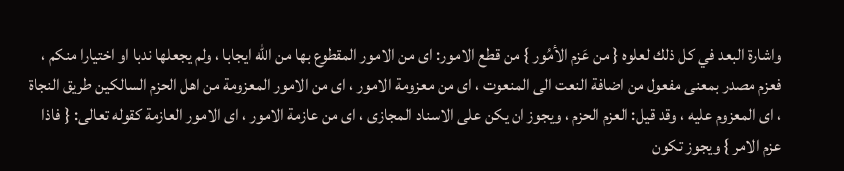واشارة البعد في كل ذلك لعلوه { من عَزم الأمُور } من قطع الامور: اى من الامور المقطوع بها من الله ايجابا ، ولم يجعلها ندبا او اختيارا منكم ، فعزم مصدر بمعنى مفعول من اضافة النعت الى المنعوت ، اى من معزومة الامور ، اى من الامور المعزومة من اهل الحزم السالكين طريق النجاة ، اى المعزوم عليه ، وقد قيل: العزم الحزم ، ويجوز ان يكن على الاسناد المجازى ، اى من عازمة الامور ، اى الامور العازمة كقوله تعالى: { فاذا عزم الامر } ويجوز تكون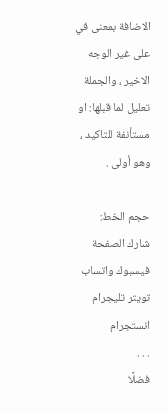الاضافة بمعنى في على غير الوجه الاخير ، والجملة تعليل لما قبلها: او مستأنفة للتاكيد ، وهو أولى .

حجم الخط:
شارك الصفحة
فيسبوك واتساب تويتر تليجرام انستجرام
. . .
فضلًا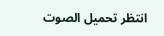انتظر تحميل الصوت